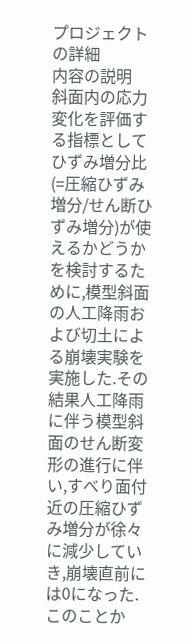プロジェクトの詳細
内容の説明
斜面内の応力変化を評価する指標としてひずみ増分比(=圧縮ひずみ増分/せん断ひずみ増分)が使えるかどうかを検討するために,模型斜面の人工降雨および切土による崩壊実験を実施した.その結果人工降雨に伴う模型斜面のせん断変形の進行に伴い,すべり面付近の圧縮ひずみ増分が徐々に減少していき,崩壊直前には0になった.このことか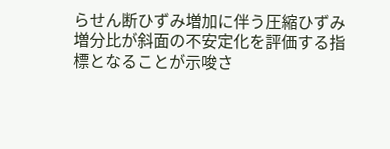らせん断ひずみ増加に伴う圧縮ひずみ増分比が斜面の不安定化を評価する指標となることが示唆さ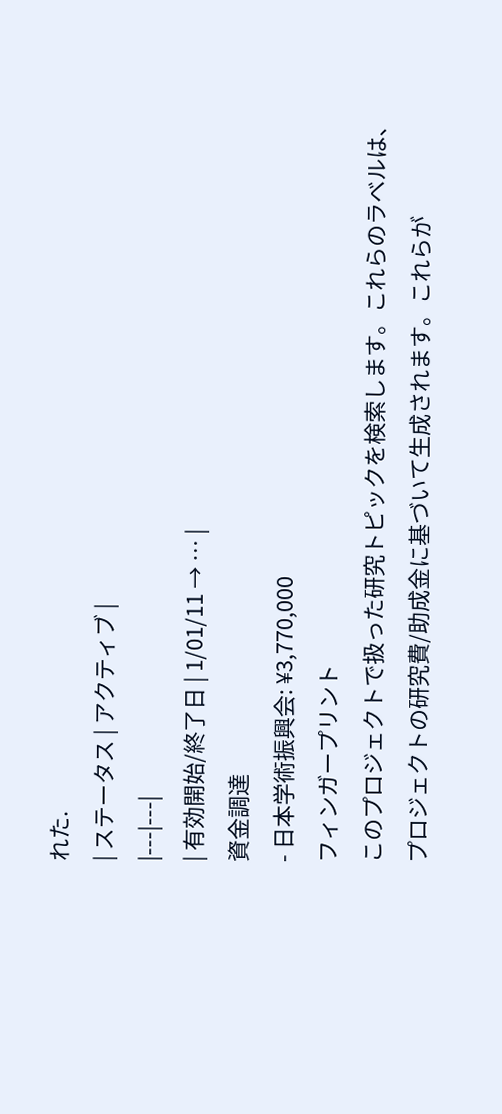れた.
| ステータス | アクティブ |
|---|---|
| 有効開始/終了日 | 1/01/11 → … |
資金調達
- 日本学術振興会: ¥3,770,000
フィンガープリント
このプロジェクトで扱った研究トピックを検索します。これらのラベルは、プロジェクトの研究費/助成金に基づいて生成されます。これらが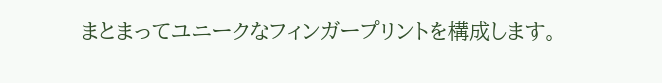まとまってユニークなフィンガープリントを構成します。